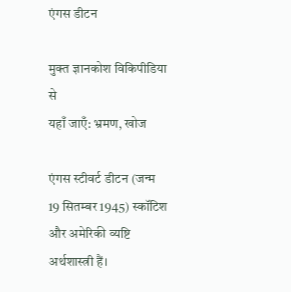एंगस डीटन

मुक्त ज्ञानकोश विकिपीडिया से
यहाँ जाएँ: भ्रमण, खोज

एंगस स्टीवर्ट डीटन (जन्म 19 सितम्बर 1945) स्कॉटिश और अमेरिकी व्यष्टि अर्थशास्त्री हैं।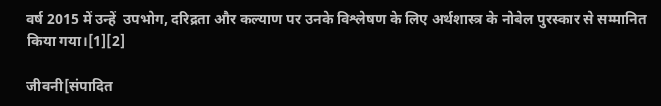वर्ष 2015 में उन्हें  उपभोग, दरिद्रता और कल्याण पर उनके विश्लेषण के लिए अर्थशास्त्र के नोबेल पुरस्कार से सम्मानित किया गया।[1][2]

जीवनी[संपादित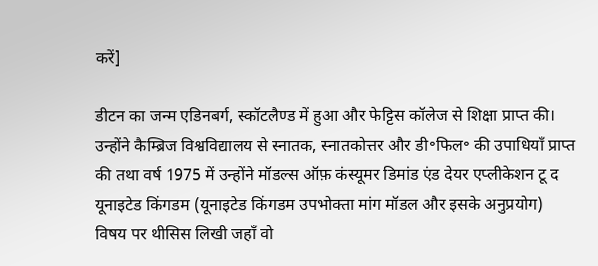करें]

डीटन का जन्म एडिनबर्ग, स्कॉटलैण्ड में हुआ और फेट्टिस कॉलेज से शिक्षा प्राप्त की। उन्होंने कैम्ब्रिज विश्वविद्यालय से स्नातक, स्नातकोत्तर और डी॰फिल॰ की उपाधियाँ प्राप्त की तथा वर्ष 1975 में उन्होंने मॉडल्स ऑफ़ कंस्यूमर डिमांड एंड देयर एप्लीकेशन टू द यूनाइटेड किंगडम (यूनाइटेड किंगडम उपभोक्ता मांग मॉडल और इसके अनुप्रयोग) विषय पर थीसिस लिखी जहाँ वो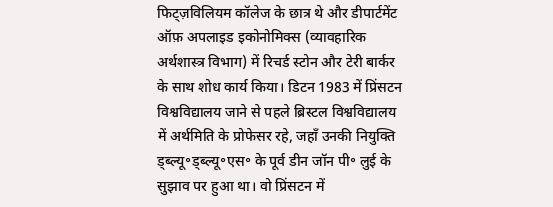फिट्ज़विलियम कॉलेज के छात्र थे और डीपार्टमेंट ऑफ़ अपलाइड इकोनोमिक्स (व्यावहारिक अर्थशास्त्र विभाग) में रिचर्ड स्टोन और टेरी बार्कर के साथ शोध कार्य किया। डिटन 1983 में प्रिंसटन विश्वविद्यालय जाने से पहले ब्रिस्टल विश्वविद्यालय में अर्थमिति के प्रोफेसर रहे, जहाँ उनकी नियुक्ति ड्ब्ल्यू॰ड्ब्ल्यू॰एस॰ के पूर्व डीन जॉन पी॰ लुई के सुझाव पर हुआ था। वो प्रिंसटन में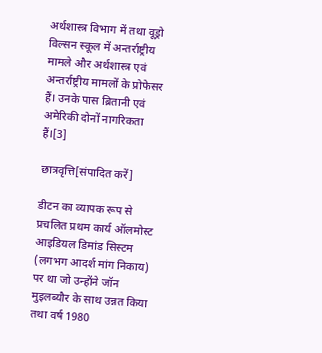अर्थशास्त्र विभाग में तथा वूड्रो विल्सन स्कूल में अन्तर्राष्ट्रीय मामले और अर्थशास्त्र एवं अन्तर्राष्ट्रीय मामलों के प्रोफेसर हैं। उनके पास ब्रितानी एवं अमेरिकी दोनों नागरिकता हैं।[3]

छात्रवृत्ति[संपादित करें]

डीटन का व्यापक रूप से प्रचलित प्रथम कार्य ऑलमोस्ट आइडियल डिमांड सिस्टम (लगभग आदर्श मांग निकाय) पर था जो उन्होंने जॉन मुइलब्यौर के साथ उन्नत किया तथा वर्ष 1980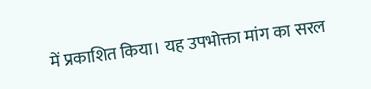में प्रकाशित किया। यह उपभोक्ता मांग का सरल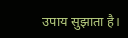उपाय सुझाता है।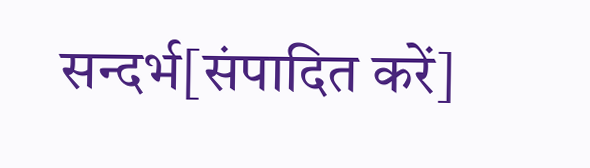सन्दर्भ[संपादित करें]